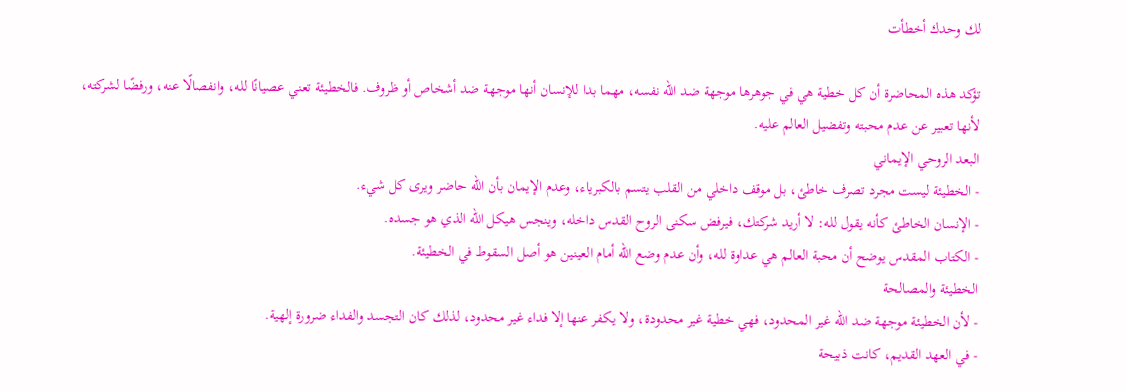لك وحدك أخطأت

تؤكد هذه المحاضرة أن كل خطية هي في جوهرها موجهة ضد الله نفسه، مهما بدا للإنسان أنها موجهة ضد أشخاص أو ظروف. فالخطيئة تعني عصيانًا لله، وانفصالًا عنه، ورفضًا لشركته، لأنها تعبير عن عدم محبته وتفضيل العالم عليه.
البعد الروحي الإيماني
- الخطيئة ليست مجرد تصرف خاطئ، بل موقف داخلي من القلب يتسم بالكبرياء، وعدم الإيمان بأن الله حاضر ويرى كل شيء.
- الإنسان الخاطئ كأنه يقول لله: لا أريد شركتك، فيرفض سكنى الروح القدس داخله، وينجس هيكل الله الذي هو جسده.
- الكتاب المقدس يوضح أن محبة العالم هي عداوة لله، وأن عدم وضع الله أمام العينين هو أصل السقوط في الخطيئة.
الخطيئة والمصالحة
- لأن الخطيئة موجهة ضد الله غير المحدود، فهي خطية غير محدودة، ولا يكفر عنها إلا فداء غير محدود، لذلك كان التجسد والفداء ضرورة إلهية.
- في العهد القديم، كانت ذبيحة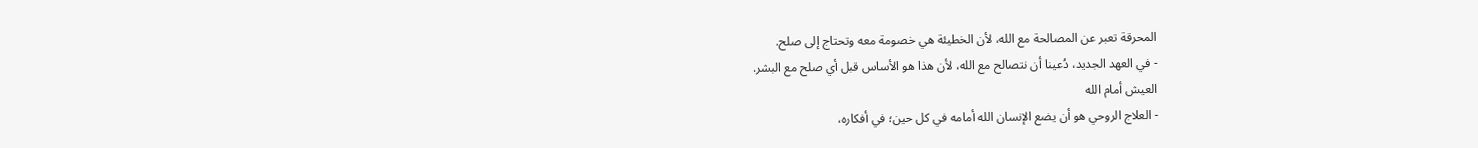المحرقة تعبر عن المصالحة مع الله، لأن الخطيئة هي خصومة معه وتحتاج إلى صلح.
- في العهد الجديد، دُعينا أن نتصالح مع الله، لأن هذا هو الأساس قبل أي صلح مع البشر.
العيش أمام الله
- العلاج الروحي هو أن يضع الإنسان الله أمامه في كل حين؛ في أفكاره،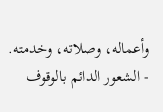وأعماله، وصلاته، وخدمته.
- الشعور الدائم بالوقوف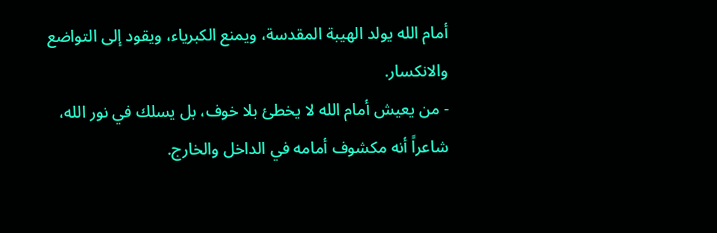أمام الله يولد الهيبة المقدسة، ويمنع الكبرياء، ويقود إلى التواضع والانكسار.
- من يعيش أمام الله لا يخطئ بلا خوف، بل يسلك في نور الله، شاعراً أنه مكشوف أمامه في الداخل والخارج.